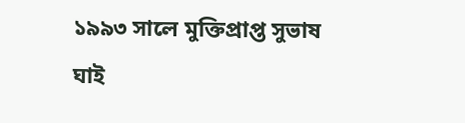১৯৯৩ সালে মুক্তিপ্রাপ্ত সুভাষ ঘাই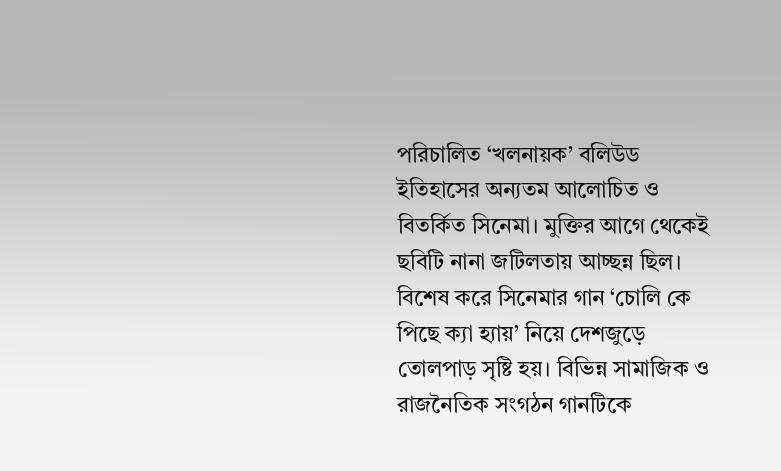পরিচালিত ‘খলনায়ক’ বলিউড ইতিহাসের অন্যতম আলোচিত ও বিতর্কিত সিনেমা। মুক্তির আগে থেকেই ছবিটি নানা জটিলতায় আচ্ছন্ন ছিল। বিশেষ করে সিনেমার গান ‘চোলি কে পিছে ক্যা হ্যায়’ নিয়ে দেশজুড়ে তোলপাড় সৃষ্টি হয়। বিভিন্ন সামাজিক ও রাজনৈতিক সংগঠন গানটিকে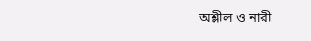অশ্লীল ও নারী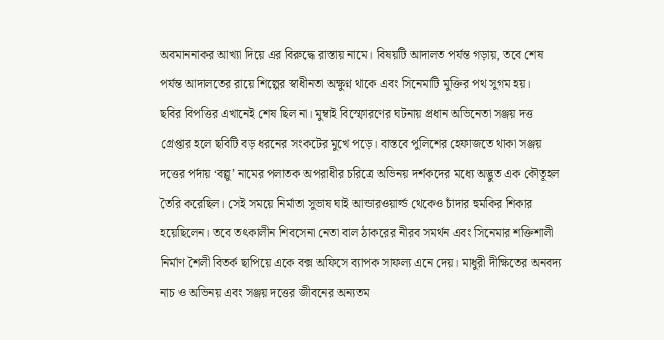অবমাননাকর আখ্যা দিয়ে এর বিরুদ্ধে রাস্তায় নামে। বিষয়টি আদালত পর্যন্ত গড়ায়, তবে শেষ পর্যন্ত আদালতের রায়ে শিল্পের স্বাধীনতা অক্ষুণ্ন থাকে এবং সিনেমাটি মুক্তির পথ সুগম হয়।
ছবির বিপত্তির এখানেই শেষ ছিল না। মুম্বাই বিস্ফোরণের ঘটনায় প্রধান অভিনেতা সঞ্জয় দত্ত গ্রেপ্তার হলে ছবিটি বড় ধরনের সংকটের মুখে পড়ে। বাস্তবে পুলিশের হেফাজতে থাকা সঞ্জয় দত্তের পর্দায় ‘বল্লু’ নামের পলাতক অপরাধীর চরিত্রে অভিনয় দর্শকদের মধ্যে অদ্ভুত এক কৌতূহল তৈরি করেছিল। সেই সময়ে নির্মাতা সুভাষ ঘাই আন্ডারওয়ার্ল্ড থেকেও চাঁদার হুমকির শিকার হয়েছিলেন। তবে তৎকালীন শিবসেনা নেতা বাল ঠাকরের নীরব সমর্থন এবং সিনেমার শক্তিশালী নির্মাণ শৈলী বিতর্ক ছাপিয়ে একে বক্স অফিসে ব্যাপক সাফল্য এনে দেয়। মাধুরী দীক্ষিতের অনবদ্য নাচ ও অভিনয় এবং সঞ্জয় দত্তের জীবনের অন্যতম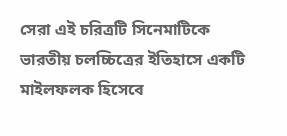সেরা এই চরিত্রটি সিনেমাটিকে ভারতীয় চলচ্চিত্রের ইতিহাসে একটি মাইলফলক হিসেবে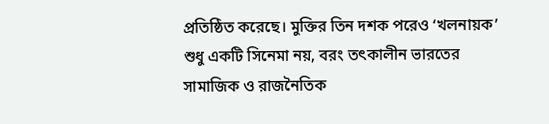প্রতিষ্ঠিত করেছে। মুক্তির তিন দশক পরেও ‘খলনায়ক’ শুধু একটি সিনেমা নয়, বরং তৎকালীন ভারতের সামাজিক ও রাজনৈতিক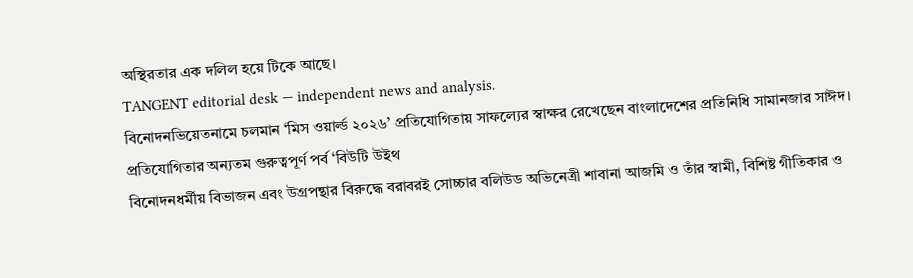অস্থিরতার এক দলিল হয়ে টিকে আছে।
TANGENT editorial desk — independent news and analysis.
বিনোদনভিয়েতনামে চলমান ‘মিস ওয়ার্ল্ড ২০২৬’ প্রতিযোগিতায় সাফল্যের স্বাক্ষর রেখেছেন বাংলাদেশের প্রতিনিধি সামানজার সাঈদ। প্রতিযোগিতার অন্যতম গুরুত্বপূর্ণ পর্ব ‘বিউটি উইথ
বিনোদনধর্মীয় বিভাজন এবং উগ্রপন্থার বিরুদ্ধে বরাবরই সোচ্চার বলিউড অভিনেত্রী শাবানা আজমি ও তাঁর স্বামী, বিশিষ্ট গীতিকার ও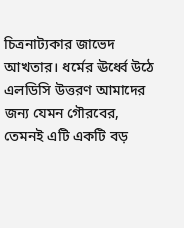চিত্রনাট্যকার জাভেদ আখতার। ধর্মের ঊর্ধ্বে উঠে
এলডিসি উত্তরণ আমাদের জন্য যেমন গৌরবের, তেমনই এটি একটি বড়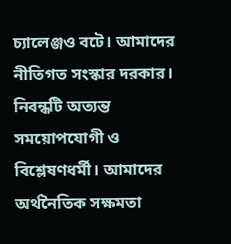চ্যালেঞ্জও বটে। আমাদের নীতিগত সংস্কার দরকার।
নিবন্ধটি অত্যন্ত সময়োপযোগী ও বিশ্লেষণধর্মী। আমাদের অর্থনৈতিক সক্ষমতা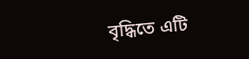বৃদ্ধিতে এটি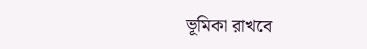ভূমিকা রাখবে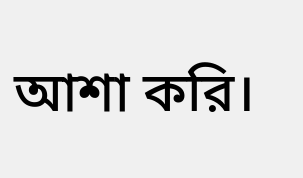আশা করি।